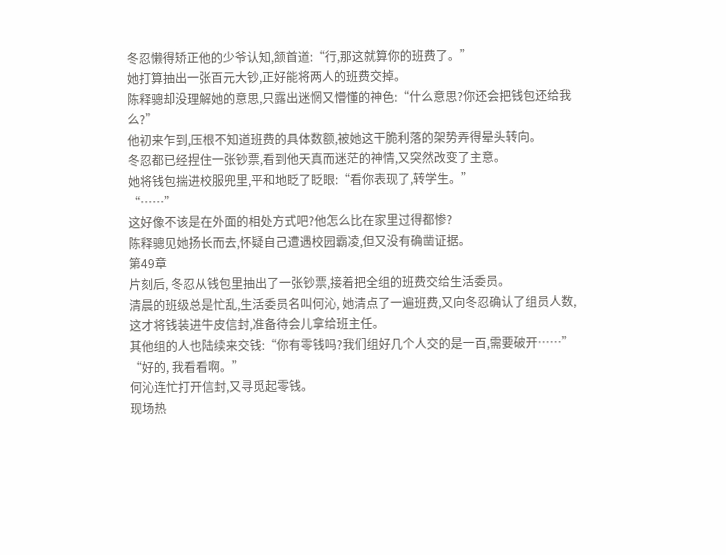冬忍懒得矫正他的少爷认知,颔首道:“行,那这就算你的班费了。”
她打算抽出一张百元大钞,正好能将两人的班费交掉。
陈释骢却没理解她的意思,只露出迷惘又懵懂的神色:“什么意思?你还会把钱包还给我么?”
他初来乍到,压根不知道班费的具体数额,被她这干脆利落的架势弄得晕头转向。
冬忍都已经捏住一张钞票,看到他天真而迷茫的神情,又突然改变了主意。
她将钱包揣进校服兜里,平和地眨了眨眼:“看你表现了,转学生。”
“……”
这好像不该是在外面的相处方式吧?他怎么比在家里过得都惨?
陈释骢见她扬长而去,怀疑自己遭遇校园霸凌,但又没有确凿证据。
第49章
片刻后, 冬忍从钱包里抽出了一张钞票,接着把全组的班费交给生活委员。
清晨的班级总是忙乱,生活委员名叫何沁, 她清点了一遍班费,又向冬忍确认了组员人数, 这才将钱装进牛皮信封,准备待会儿拿给班主任。
其他组的人也陆续来交钱:“你有零钱吗?我们组好几个人交的是一百,需要破开……”
“好的, 我看看啊。”
何沁连忙打开信封,又寻觅起零钱。
现场热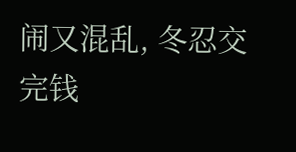闹又混乱, 冬忍交完钱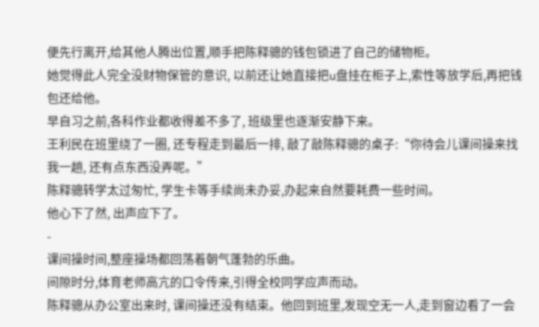便先行离开,给其他人腾出位置,顺手把陈释骢的钱包锁进了自己的储物柜。
她觉得此人完全没财物保管的意识, 以前还让她直接把u盘挂在柜子上,索性等放学后,再把钱包还给他。
早自习之前,各科作业都收得差不多了, 班级里也逐渐安静下来。
王利民在班里绕了一圈, 还专程走到最后一排, 敲了敲陈释骢的桌子:“你待会儿课间操来找我一趟, 还有点东西没弄呢。”
陈释骢转学太过匆忙, 学生卡等手续尚未办妥,办起来自然要耗费一些时间。
他心下了然, 出声应下了。
-
课间操时间,整座操场都回荡着朝气蓬勃的乐曲。
间隙时分,体育老师高亢的口令传来,引得全校同学应声而动。
陈释骢从办公室出来时, 课间操还没有结束。他回到班里,发现空无一人,走到窗边看了一会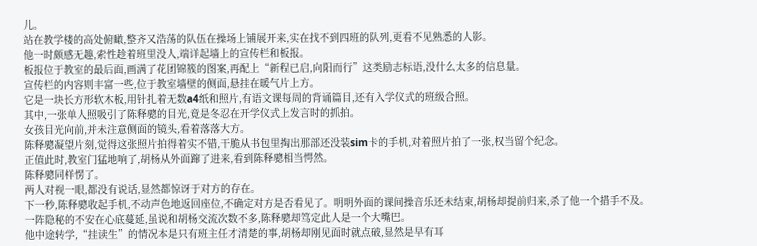儿。
站在教学楼的高处俯瞰,整齐又浩荡的队伍在操场上铺展开来,实在找不到四班的队列,更看不见熟悉的人影。
他一时颇感无趣,索性趁着班里没人,端详起墙上的宣传栏和板报。
板报位于教室的最后面,画满了花团锦簇的图案,再配上“新程已启,向阳而行”这类励志标语,没什么太多的信息量。
宣传栏的内容则丰富一些,位于教室墙壁的侧面,悬挂在暖气片上方。
它是一块长方形软木板,用针扎着无数a4纸和照片,有语文课每周的背诵篇目,还有入学仪式的班级合照。
其中,一张单人照吸引了陈释骢的目光,竟是冬忍在开学仪式上发言时的抓拍。
女孩目光向前,并未注意侧面的镜头,看着落落大方。
陈释骢凝望片刻,觉得这张照片拍得着实不错,干脆从书包里掏出那部还没装sim卡的手机,对着照片拍了一张,权当留个纪念。
正值此时,教室门猛地响了,胡杨从外面蹿了进来,看到陈释骢相当愕然。
陈释骢同样愣了。
两人对视一眼,都没有说话,显然都惊讶于对方的存在。
下一秒,陈释骢收起手机,不动声色地返回座位,不确定对方是否看见了。明明外面的课间操音乐还未结束,胡杨却提前归来,杀了他一个措手不及。
一阵隐秘的不安在心底蔓延,虽说和胡杨交流次数不多,陈释骢却笃定此人是一个大嘴巴。
他中途转学,“挂读生”的情况本是只有班主任才清楚的事,胡杨却刚见面时就点破,显然是早有耳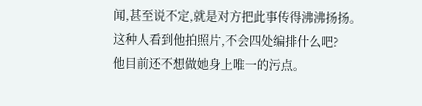闻,甚至说不定,就是对方把此事传得沸沸扬扬。
这种人看到他拍照片,不会四处编排什么吧?
他目前还不想做她身上唯一的污点。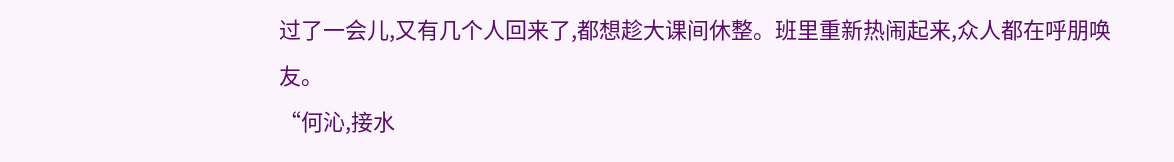过了一会儿,又有几个人回来了,都想趁大课间休整。班里重新热闹起来,众人都在呼朋唤友。
“何沁,接水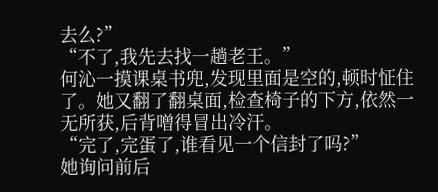去么?”
“不了,我先去找一趟老王。”
何沁一摸课桌书兜,发现里面是空的,顿时怔住了。她又翻了翻桌面,检查椅子的下方,依然一无所获,后背噌得冒出冷汗。
“完了,完蛋了,谁看见一个信封了吗?”
她询问前后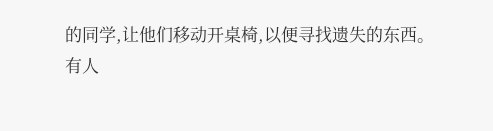的同学,让他们移动开桌椅,以便寻找遗失的东西。
有人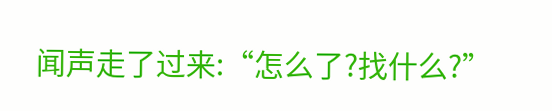闻声走了过来:“怎么了?找什么?”